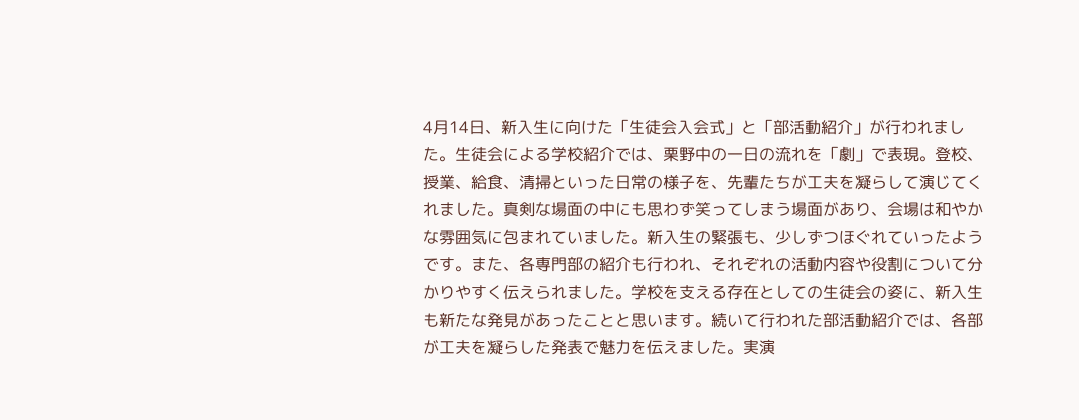4月14日、新入生に向けた「生徒会入会式」と「部活動紹介」が行われました。生徒会による学校紹介では、栗野中の一日の流れを「劇」で表現。登校、授業、給食、清掃といった日常の様子を、先輩たちが工夫を凝らして演じてくれました。真剣な場面の中にも思わず笑ってしまう場面があり、会場は和やかな雰囲気に包まれていました。新入生の緊張も、少しずつほぐれていったようです。また、各専門部の紹介も行われ、それぞれの活動内容や役割について分かりやすく伝えられました。学校を支える存在としての生徒会の姿に、新入生も新たな発見があったことと思います。続いて行われた部活動紹介では、各部が工夫を凝らした発表で魅力を伝えました。実演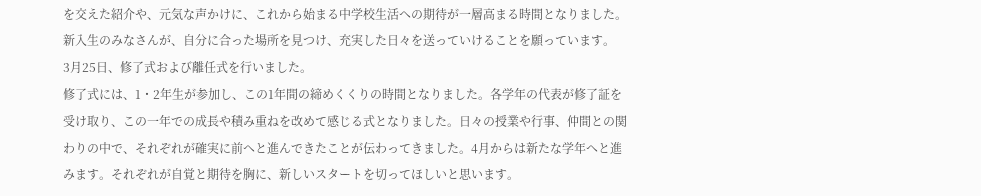を交えた紹介や、元気な声かけに、これから始まる中学校生活への期待が一層高まる時間となりました。
新入生のみなさんが、自分に合った場所を見つけ、充実した日々を送っていけることを願っています。
3月25日、修了式および離任式を行いました。
修了式には、1・2年生が参加し、この1年間の締めくくりの時間となりました。各学年の代表が修了証を受け取り、この一年での成長や積み重ねを改めて感じる式となりました。日々の授業や行事、仲間との関わりの中で、それぞれが確実に前へと進んできたことが伝わってきました。4月からは新たな学年へと進みます。それぞれが自覚と期待を胸に、新しいスタートを切ってほしいと思います。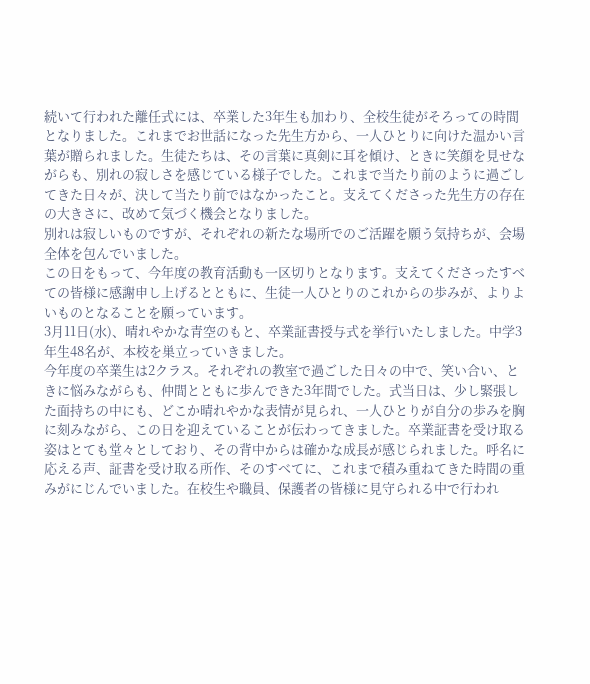続いて行われた離任式には、卒業した3年生も加わり、全校生徒がそろっての時間となりました。これまでお世話になった先生方から、一人ひとりに向けた温かい言葉が贈られました。生徒たちは、その言葉に真剣に耳を傾け、ときに笑顔を見せながらも、別れの寂しさを感じている様子でした。これまで当たり前のように過ごしてきた日々が、決して当たり前ではなかったこと。支えてくださった先生方の存在の大きさに、改めて気づく機会となりました。
別れは寂しいものですが、それぞれの新たな場所でのご活躍を願う気持ちが、会場全体を包んでいました。
この日をもって、今年度の教育活動も一区切りとなります。支えてくださったすべての皆様に感謝申し上げるとともに、生徒一人ひとりのこれからの歩みが、よりよいものとなることを願っています。
3月11日(水)、晴れやかな青空のもと、卒業証書授与式を挙行いたしました。中学3年生48名が、本校を巣立っていきました。
今年度の卒業生は2クラス。それぞれの教室で過ごした日々の中で、笑い合い、ときに悩みながらも、仲間とともに歩んできた3年間でした。式当日は、少し緊張した面持ちの中にも、どこか晴れやかな表情が見られ、一人ひとりが自分の歩みを胸に刻みながら、この日を迎えていることが伝わってきました。卒業証書を受け取る姿はとても堂々としており、その背中からは確かな成長が感じられました。呼名に応える声、証書を受け取る所作、そのすべてに、これまで積み重ねてきた時間の重みがにじんでいました。在校生や職員、保護者の皆様に見守られる中で行われ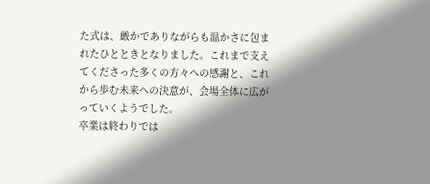た式は、厳かでありながらも温かさに包まれたひとときとなりました。これまで支えてくださった多くの方々への感謝と、これから歩む未来への決意が、会場全体に広がっていくようでした。
卒業は終わりでは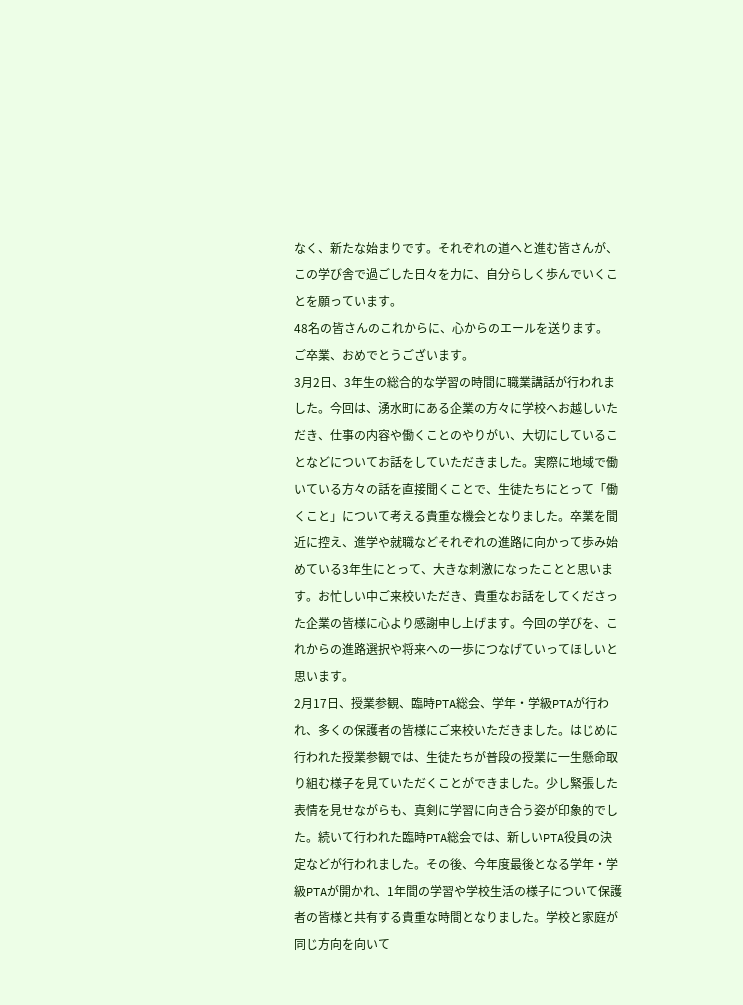なく、新たな始まりです。それぞれの道へと進む皆さんが、この学び舎で過ごした日々を力に、自分らしく歩んでいくことを願っています。
48名の皆さんのこれからに、心からのエールを送ります。
ご卒業、おめでとうございます。
3月2日、3年生の総合的な学習の時間に職業講話が行われました。今回は、湧水町にある企業の方々に学校へお越しいただき、仕事の内容や働くことのやりがい、大切にしていることなどについてお話をしていただきました。実際に地域で働いている方々の話を直接聞くことで、生徒たちにとって「働くこと」について考える貴重な機会となりました。卒業を間近に控え、進学や就職などそれぞれの進路に向かって歩み始めている3年生にとって、大きな刺激になったことと思います。お忙しい中ご来校いただき、貴重なお話をしてくださった企業の皆様に心より感謝申し上げます。今回の学びを、これからの進路選択や将来への一歩につなげていってほしいと思います。
2月17日、授業参観、臨時PTA総会、学年・学級PTAが行われ、多くの保護者の皆様にご来校いただきました。はじめに行われた授業参観では、生徒たちが普段の授業に一生懸命取り組む様子を見ていただくことができました。少し緊張した表情を見せながらも、真剣に学習に向き合う姿が印象的でした。続いて行われた臨時PTA総会では、新しいPTA役員の決定などが行われました。その後、今年度最後となる学年・学級PTAが開かれ、1年間の学習や学校生活の様子について保護者の皆様と共有する貴重な時間となりました。学校と家庭が同じ方向を向いて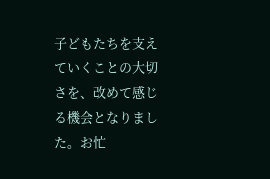子どもたちを支えていくことの大切さを、改めて感じる機会となりました。お忙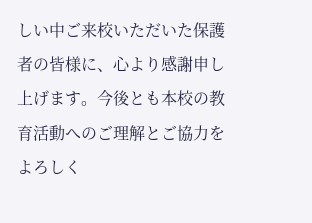しい中ご来校いただいた保護者の皆様に、心より感謝申し上げます。今後とも本校の教育活動へのご理解とご協力をよろしく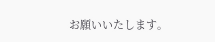お願いいたします。